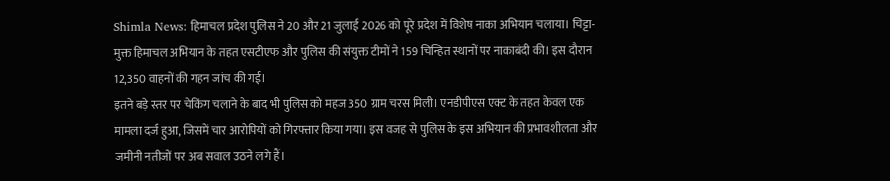Shimla News: हिमाचल प्रदेश पुलिस ने 20 और 21 जुलाई 2026 को पूरे प्रदेश में विशेष नाका अभियान चलाया। चिट्टा-मुक्त हिमाचल अभियान के तहत एसटीएफ और पुलिस की संयुक्त टीमों ने 159 चिन्हित स्थानों पर नाकाबंदी की। इस दौरान 12,350 वाहनों की गहन जांच की गई।
इतने बड़े स्तर पर चेकिंग चलाने के बाद भी पुलिस को महज 350 ग्राम चरस मिली। एनडीपीएस एक्ट के तहत केवल एक मामला दर्ज हुआ, जिसमें चार आरोपियों को गिरफ्तार किया गया। इस वजह से पुलिस के इस अभियान की प्रभावशीलता और जमीनी नतीजों पर अब सवाल उठने लगे हैं।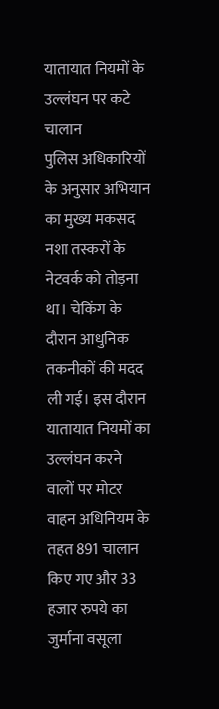यातायात नियमों के उल्लंघन पर कटे चालान
पुलिस अधिकारियों के अनुसार अभियान का मुख्य मकसद नशा तस्करों के नेटवर्क को तोड़ना था। चेकिंग के दौरान आधुनिक तकनीकों की मदद ली गई। इस दौरान यातायात नियमों का उल्लंघन करने वालों पर मोटर वाहन अधिनियम के तहत 891 चालान किए गए और 33 हजार रुपये का जुर्माना वसूला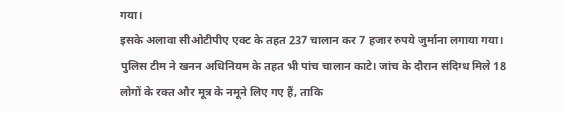गया।
इसके अलावा सीओटीपीए एक्ट के तहत 237 चालान कर 7 हजार रुपये जुर्माना लगाया गया। पुलिस टीम ने खनन अधिनियम के तहत भी पांच चालान काटे। जांच के दौरान संदिग्ध मिले 18 लोगों के रक्त और मूत्र के नमूने लिए गए हैं, ताकि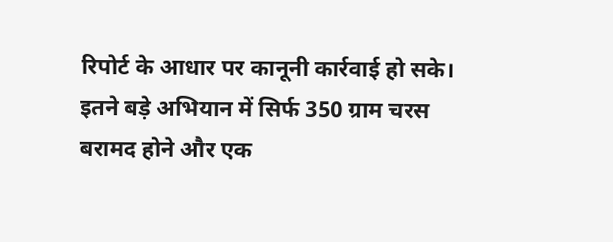रिपोर्ट के आधार पर कानूनी कार्रवाई हो सके।
इतने बड़े अभियान में सिर्फ 350 ग्राम चरस बरामद होने और एक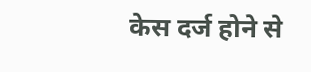केस दर्ज होने से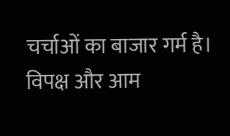चर्चाओं का बाजार गर्म है। विपक्ष और आम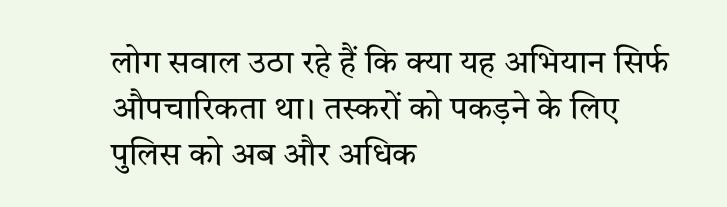लोग सवाल उठा रहे हैं कि क्या यह अभियान सिर्फ औपचारिकता था। तस्करों को पकड़ने के लिए पुलिस को अब और अधिक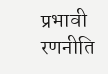प्रभावी रणनीति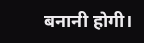बनानी होगी।